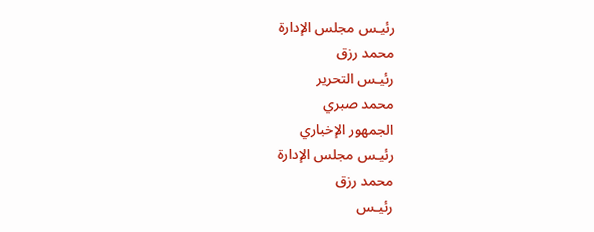رئيـس مجلس الإدارة
محمد رزق
رئيـس التحرير
محمد صبري
الجمهور الإخباري
رئيـس مجلس الإدارة
محمد رزق
رئيـس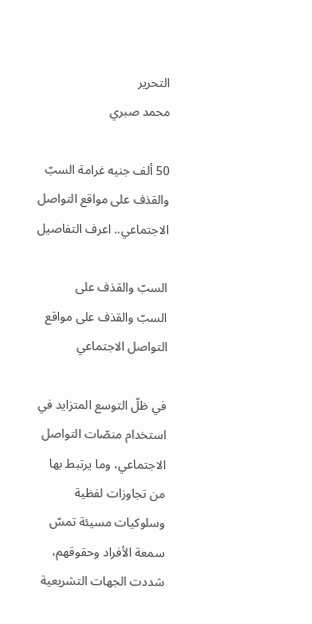التحرير
محمد صبري

50 ألف جنيه غرامة السبّ والقذف على مواقع التواصل الاجتماعي.. اعرف التفاصيل

السبّ والقذف على
السبّ والقذف على مواقع التواصل الاجتماعي

في ظلّ التوسع المتزايد في استخدام منصّات التواصل الاجتماعي، وما يرتبط بها من تجاوزات لفظية وسلوكيات مسيئة تمسّ سمعة الأفراد وحقوقهم، شددت الجهات التشريعية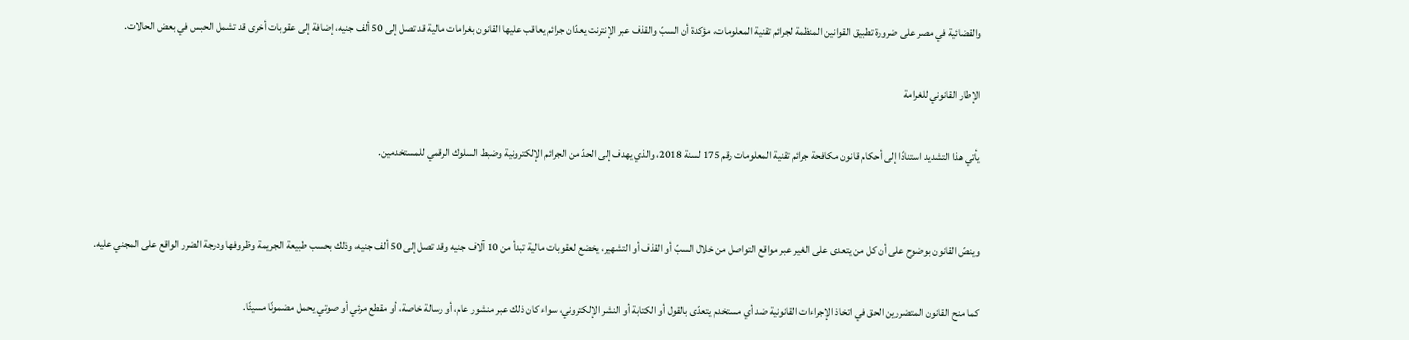والقضائية في مصر على ضرورة تطبيق القوانين المنظمة لجرائم تقنية المعلومات، مؤكدة أن السبّ والقذف عبر الإنترنت يعدّان جرائم يعاقب عليها القانون بغرامات مالية قد تصل إلى 50 ألف جنيه، إضافة إلى عقوبات أخرى قد تشمل الحبس في بعض الحالات.

الإطار القانوني للغرامة

يأتي هذا التشديد استنادًا إلى أحكام قانون مكافحة جرائم تقنية المعلومات رقم 175 لسنة 2018، والذي يهدف إلى الحدّ من الجرائم الإلكترونية وضبط السلوك الرقمي للمستخدمين.


وينصّ القانون بوضوح على أن كل من يتعدى على الغير عبر مواقع التواصل من خلال السبّ أو القذف أو التشهير، يخضع لعقوبات مالية تبدأ من 10 آلاف جنيه وقد تصل إلى 50 ألف جنيه، وذلك بحسب طبيعة الجريمة وظروفها ودرجة الضرر الواقع على المجني عليه.

كما منح القانون المتضررين الحق في اتخاذ الإجراءات القانونية ضد أي مستخدم يتعدّى بالقول أو الكتابة أو النشر الإلكتروني، سواء كان ذلك عبر منشور عام، أو رسالة خاصة، أو مقطع مرئي أو صوتي يحمل مضمونًا مسيئًا.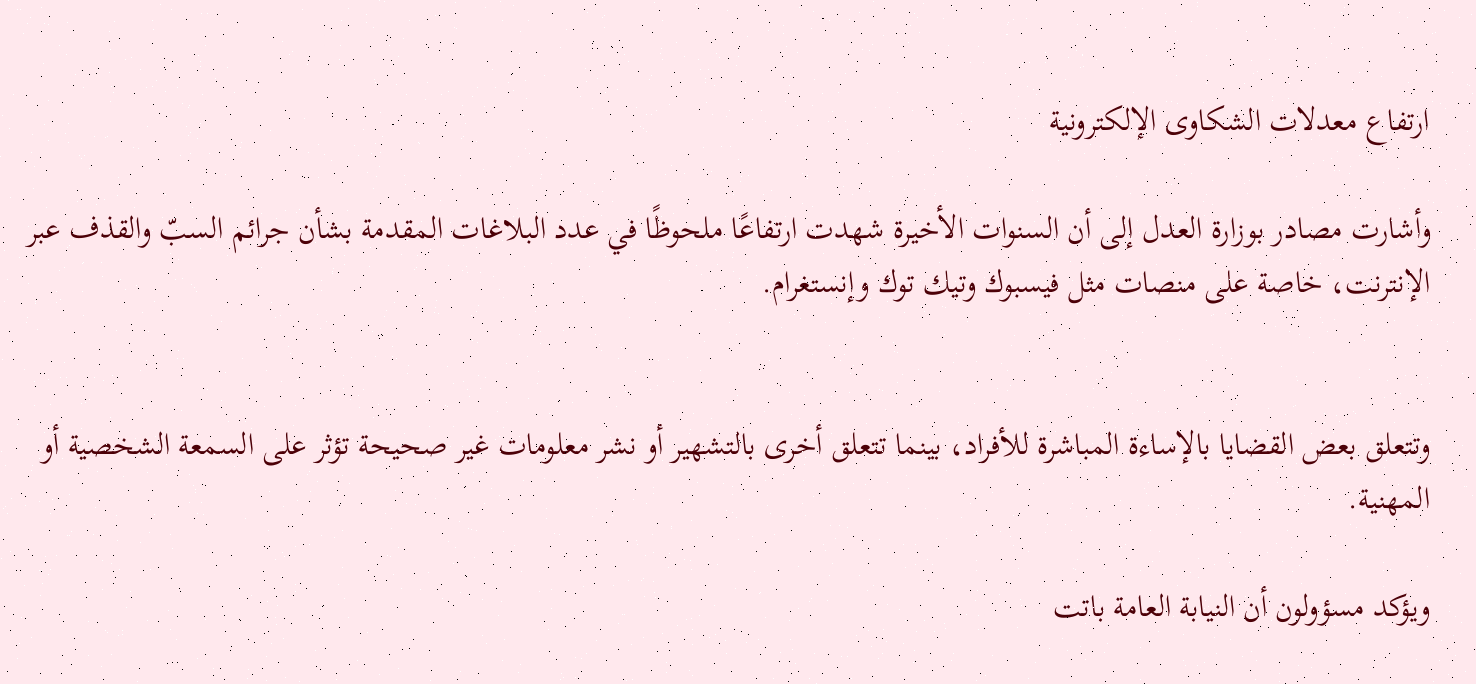ارتفاع معدلات الشكاوى الإلكترونية

وأشارت مصادر بوزارة العدل إلى أن السنوات الأخيرة شهدت ارتفاعًا ملحوظًا في عدد البلاغات المقدمة بشأن جرائم السبّ والقذف عبر الإنترنت، خاصة على منصات مثل فيسبوك وتيك توك وإنستغرام.


وتتعلق بعض القضايا بالإساءة المباشرة للأفراد، بينما تتعلق أخرى بالتشهير أو نشر معلومات غير صحيحة تؤثر على السمعة الشخصية أو المهنية.

ويؤكد مسؤولون أن النيابة العامة باتت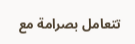تتعامل بصرامة مع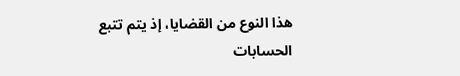هذا النوع من القضايا، إذ يتم تتبع الحسابات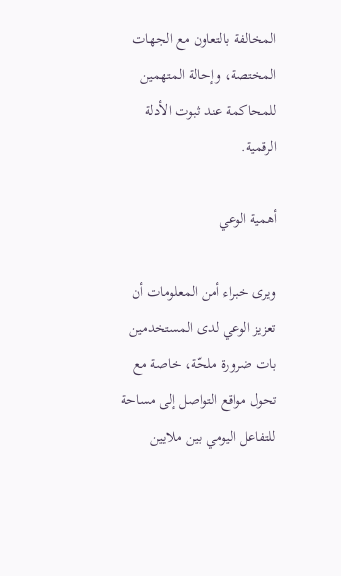المخالفة بالتعاون مع الجهات المختصة، وإحالة المتهمين للمحاكمة عند ثبوت الأدلة الرقمية.

أهمية الوعي

ويرى خبراء أمن المعلومات أن تعزيز الوعي لدى المستخدمين بات ضرورة ملحّة، خاصة مع تحول مواقع التواصل إلى مساحة للتفاعل اليومي بين ملايين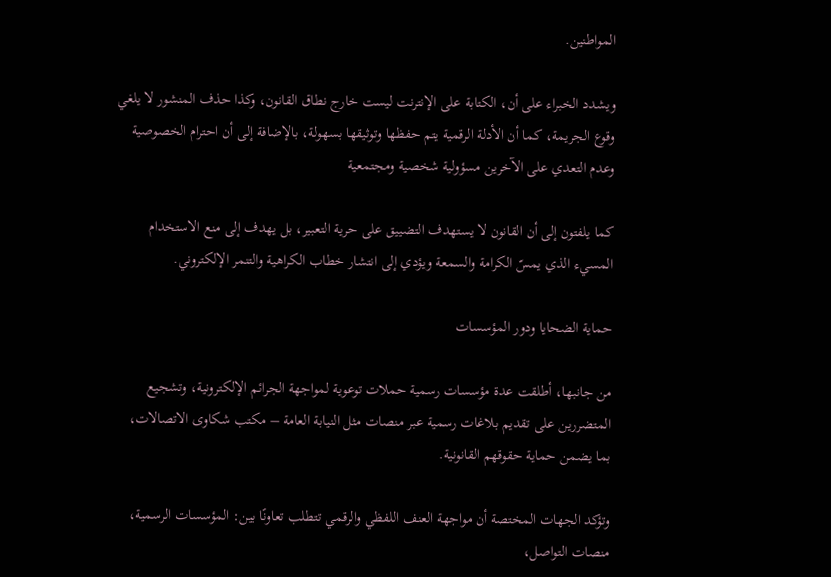المواطنين.

ويشدد الخبراء على أن، الكتابة على الإنترنت ليست خارج نطاق القانون، وكذا حذف المنشور لا يلغي وقوع الجريمة، كما أن الأدلة الرقمية يتم حفظها وتوثيقها بسهولة، بالإضافة إلى أن احترام الخصوصية وعدم التعدي على الآخرين مسؤولية شخصية ومجتمعية

كما يلفتون إلى أن القانون لا يستهدف التضييق على حرية التعبير، بل يهدف إلى منع الاستخدام المسيء الذي يمسّ الكرامة والسمعة ويؤدي إلى انتشار خطاب الكراهية والتنمر الإلكتروني.

حماية الضحايا ودور المؤسسات

من جانبها، أطلقت عدة مؤسسات رسمية حملات توعوية لمواجهة الجرائم الإلكترونية، وتشجيع المتضررين على تقديم بلاغات رسمية عبر منصات مثل النيابة العامة – مكتب شكاوى الاتصالات، بما يضمن حماية حقوقهم القانونية.

وتؤكد الجهات المختصة أن مواجهة العنف اللفظي والرقمي تتطلب تعاونًا بين: المؤسسات الرسمية، منصات التواصل،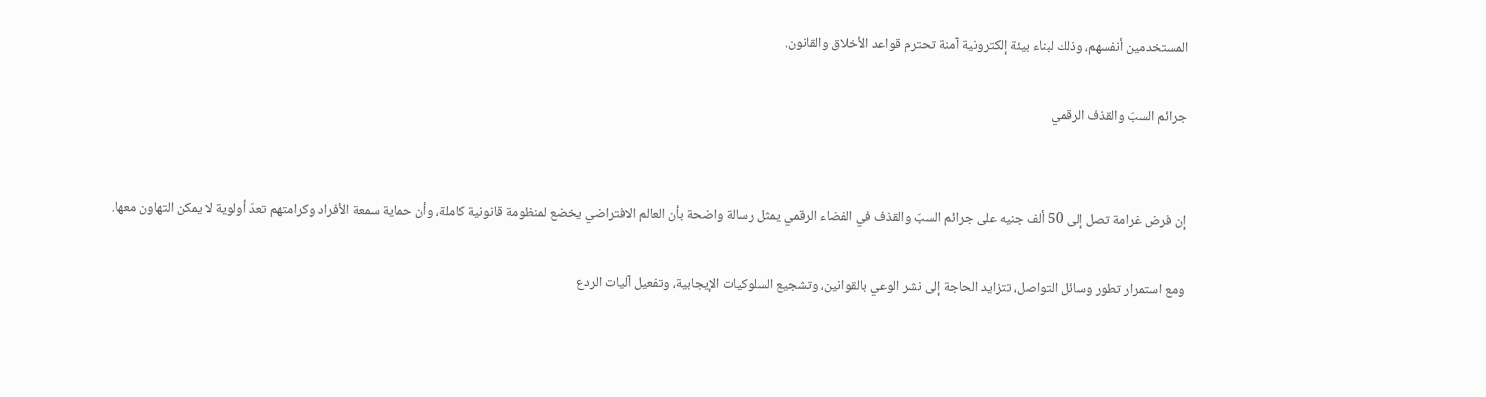المستخدمين أنفسهم، وذلك لبناء بيئة إلكترونية آمنة تحترم قواعد الأخلاق والقانون.

جرائم السبّ والقذف الرقمي


إن فرض غرامة تصل إلى 50 ألف جنيه على جرائم السبّ والقذف في الفضاء الرقمي يمثل رسالة واضحة بأن العالم الافتراضي يخضع لمنظومة قانونية كاملة، وأن حماية سمعة الأفراد وكرامتهم تعدّ أولوية لا يمكن التهاون معها.

ومع استمرار تطور وسائل التواصل، تتزايد الحاجة إلى نشر الوعي بالقوانين، وتشجيع السلوكيات الإيجابية، وتفعيل آليات الردع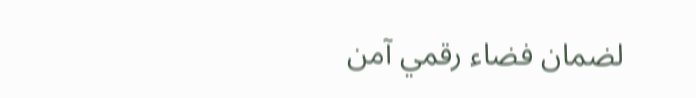لضمان فضاء رقمي آمن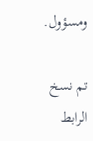ومسؤول.

تم نسخ الرابط